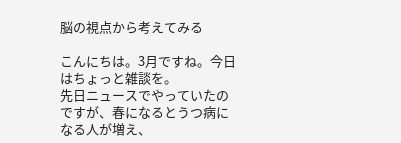脳の視点から考えてみる

こんにちは。3月ですね。今日はちょっと雑談を。
先日ニュースでやっていたのですが、春になるとうつ病になる人が増え、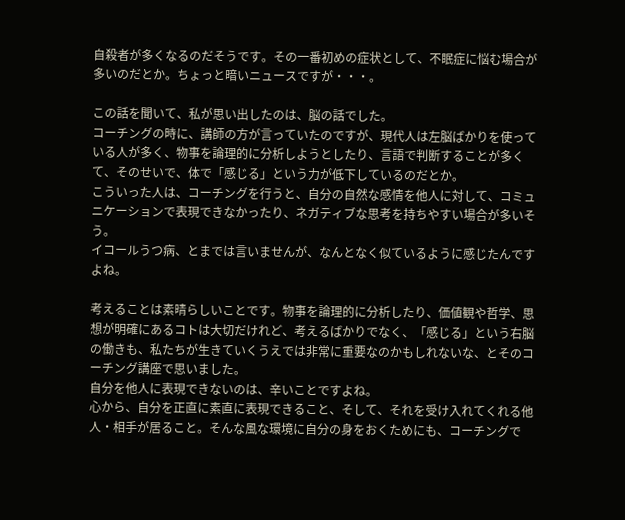自殺者が多くなるのだそうです。その一番初めの症状として、不眠症に悩む場合が多いのだとか。ちょっと暗いニュースですが・・・。

この話を聞いて、私が思い出したのは、脳の話でした。
コーチングの時に、講師の方が言っていたのですが、現代人は左脳ばかりを使っている人が多く、物事を論理的に分析しようとしたり、言語で判断することが多くて、そのせいで、体で「感じる」という力が低下しているのだとか。
こういった人は、コーチングを行うと、自分の自然な感情を他人に対して、コミュニケーションで表現できなかったり、ネガティブな思考を持ちやすい場合が多いそう。
イコールうつ病、とまでは言いませんが、なんとなく似ているように感じたんですよね。

考えることは素晴らしいことです。物事を論理的に分析したり、価値観や哲学、思想が明確にあるコトは大切だけれど、考えるばかりでなく、「感じる」という右脳の働きも、私たちが生きていくうえでは非常に重要なのかもしれないな、とそのコーチング講座で思いました。
自分を他人に表現できないのは、辛いことですよね。
心から、自分を正直に素直に表現できること、そして、それを受け入れてくれる他人・相手が居ること。そんな風な環境に自分の身をおくためにも、コーチングで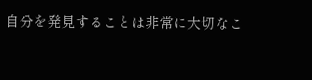自分を発見することは非常に大切なこ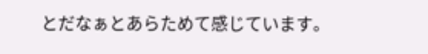とだなぁとあらためて感じています。